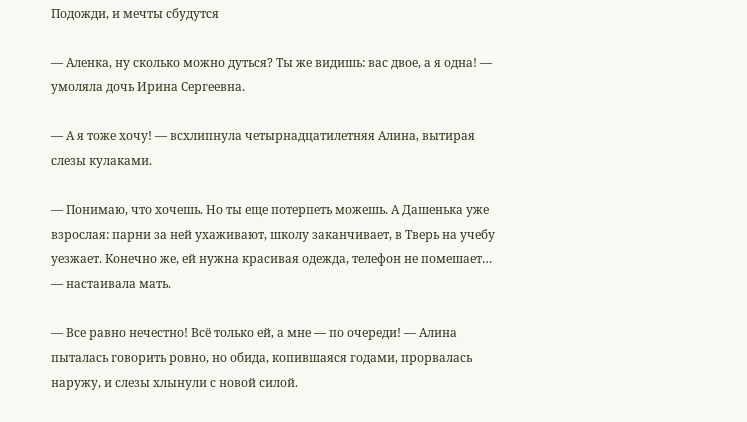Подожди, и мечты сбудутся

— Аленка, ну сколько можно дуться? Ты же видишь: вас двое, а я одна! — умоляла дочь Ирина Сергеевна.

— А я тоже хочу! — всхлипнула четырнадцатилетняя Алина, вытирая слезы кулаками.

— Понимаю, что хочешь. Но ты еще потерпеть можешь. А Дашенька уже взрослая: парни за ней ухаживают, школу заканчивает, в Тверь на учебу уезжает. Конечно же, ей нужна красивая одежда, телефон не помешает… — настаивала мать.

— Все равно нечестно! Всё только ей, а мне — по очереди! — Алина пыталась говорить ровно, но обида, копившаяся годами, прорвалась наружу, и слезы хлынули с новой силой.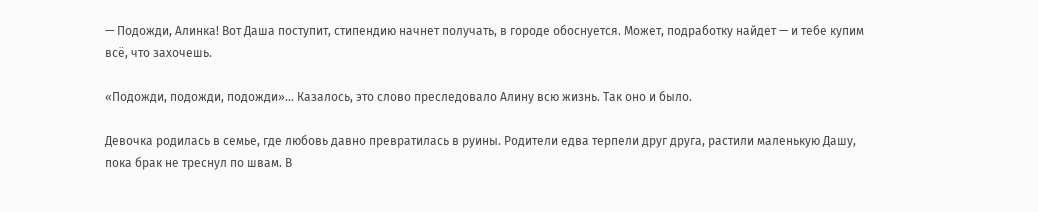— Подожди, Алинка! Вот Даша поступит, стипендию начнет получать, в городе обоснуется. Может, подработку найдет — и тебе купим всё, что захочешь.

«Подожди, подожди, подожди»… Казалось, это слово преследовало Алину всю жизнь. Так оно и было.

Девочка родилась в семье, где любовь давно превратилась в руины. Родители едва терпели друг друга, растили маленькую Дашу, пока брак не треснул по швам. В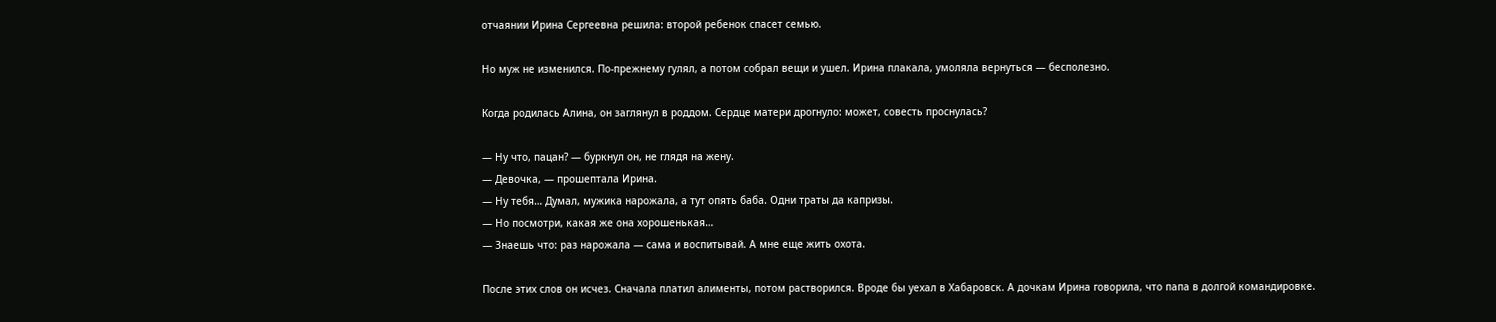отчаянии Ирина Сергеевна решила: второй ребенок спасет семью.

Но муж не изменился. По-прежнему гулял, а потом собрал вещи и ушел. Ирина плакала, умоляла вернуться — бесполезно.

Когда родилась Алина, он заглянул в роддом. Сердце матери дрогнуло: может, совесть проснулась?

— Ну что, пацан? — буркнул он, не глядя на жену.
— Девочка, — прошептала Ирина.
— Ну тебя… Думал, мужика нарожала, а тут опять баба. Одни траты да капризы.
— Но посмотри, какая же она хорошенькая…
— Знаешь что: раз нарожала — сама и воспитывай. А мне еще жить охота.

После этих слов он исчез. Сначала платил алименты, потом растворился. Вроде бы уехал в Хабаровск. А дочкам Ирина говорила, что папа в долгой командировке.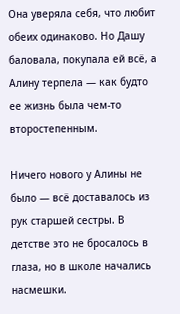Она уверяла себя, что любит обеих одинаково. Но Дашу баловала, покупала ей всё, а Алину терпела — как будто ее жизнь была чем-то второстепенным.

Ничего нового у Алины не было — всё доставалось из рук старшей сестры. В детстве это не бросалось в глаза, но в школе начались насмешки.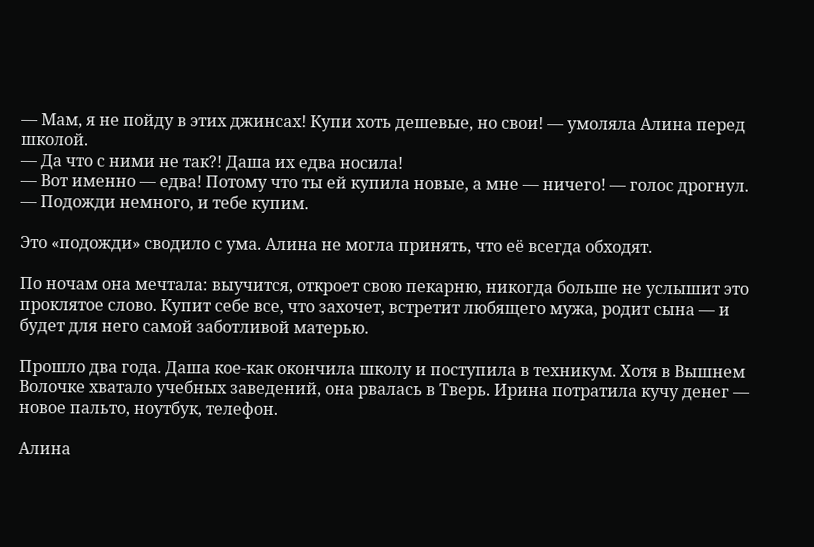— Мам, я не пойду в этих джинсах! Купи хоть дешевые, но свои! — умоляла Алина перед школой.
— Да что с ними не так?! Даша их едва носила!
— Вот именно — едва! Потому что ты ей купила новые, а мне — ничего! — голос дрогнул.
— Подожди немного, и тебе купим.

Это «подожди» сводило с ума. Алина не могла принять, что её всегда обходят.

По ночам она мечтала: выучится, откроет свою пекарню, никогда больше не услышит это проклятое слово. Купит себе все, что захочет, встретит любящего мужа, родит сына — и будет для него самой заботливой матерью.

Прошло два года. Даша кое-как окончила школу и поступила в техникум. Хотя в Вышнем Волочке хватало учебных заведений, она рвалась в Тверь. Ирина потратила кучу денег — новое пальто, ноутбук, телефон.

Алина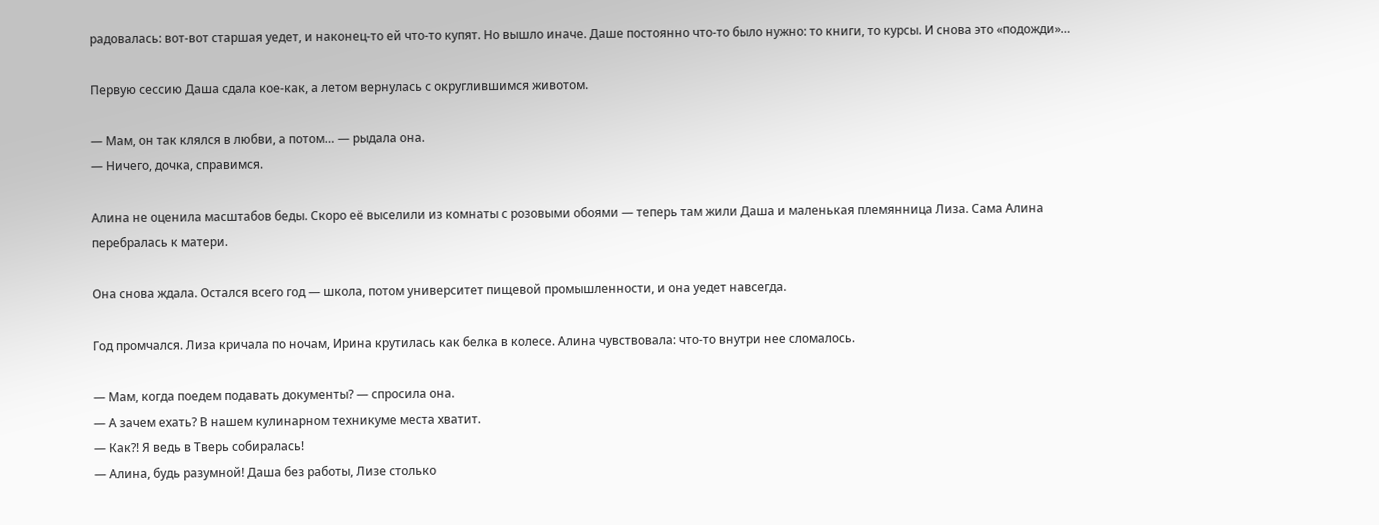радовалась: вот-вот старшая уедет, и наконец-то ей что-то купят. Но вышло иначе. Даше постоянно что-то было нужно: то книги, то курсы. И снова это «подожди»…

Первую сессию Даша сдала кое-как, а летом вернулась с округлившимся животом.

— Мам, он так клялся в любви, а потом… — рыдала она.
— Ничего, дочка, справимся.

Алина не оценила масштабов беды. Скоро её выселили из комнаты с розовыми обоями — теперь там жили Даша и маленькая племянница Лиза. Сама Алина перебралась к матери.

Она снова ждала. Остался всего год — школа, потом университет пищевой промышленности, и она уедет навсегда.

Год промчался. Лиза кричала по ночам, Ирина крутилась как белка в колесе. Алина чувствовала: что-то внутри нее сломалось.

— Мам, когда поедем подавать документы? — спросила она.
— А зачем ехать? В нашем кулинарном техникуме места хватит.
— Как?! Я ведь в Тверь собиралась!
— Алина, будь разумной! Даша без работы, Лизе столько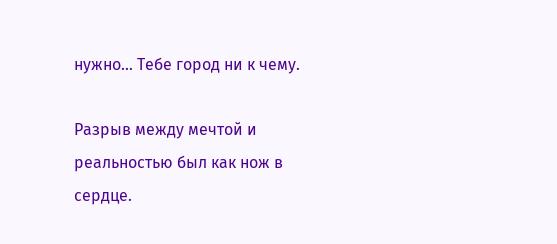нужно… Тебе город ни к чему.

Разрыв между мечтой и реальностью был как нож в сердце.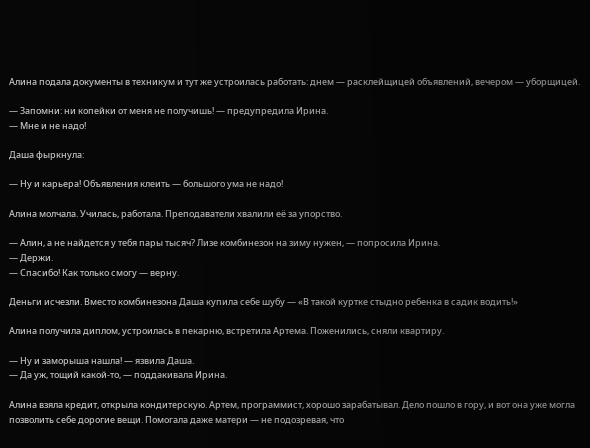Алина подала документы в техникум и тут же устроилась работать: днем — расклейщицей объявлений, вечером — уборщицей.

— Запомни: ни копейки от меня не получишь! — предупредила Ирина.
— Мне и не надо!

Даша фыркнула:

— Ну и карьера! Объявления клеить — большого ума не надо!

Алина молчала. Училась, работала. Преподаватели хвалили её за упорство.

— Алин, а не найдется у тебя пары тысяч? Лизе комбинезон на зиму нужен, — попросила Ирина.
— Держи.
— Спасибо! Как только смогу — верну.

Деньги исчезли. Вместо комбинезона Даша купила себе шубу — «В такой куртке стыдно ребенка в садик водить!»

Алина получила диплом, устроилась в пекарню, встретила Артема. Поженились, сняли квартиру.

— Ну и заморыша нашла! — язвила Даша.
— Да уж, тощий какой-то, — поддакивала Ирина.

Алина взяла кредит, открыла кондитерскую. Артем, программист, хорошо зарабатывал. Дело пошло в гору, и вот она уже могла позволить себе дорогие вещи. Помогала даже матери — не подозревая, что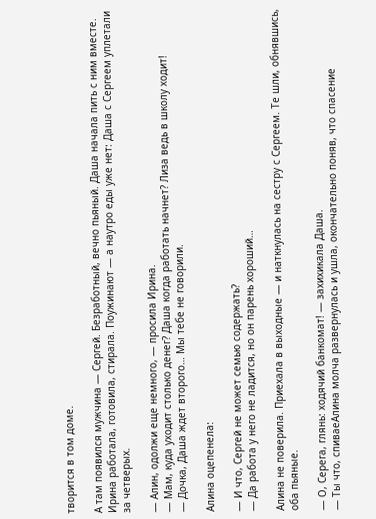творится в том доме.

А там появился мужчина — Сергей. Безработный, вечно пьяный. Даша начала пить с ним вместе. Ирина работала, готовила, стирала. Поужинают — а наутро еды уже нет: Даша с Сергеем уплетали за четверых.

— Алин, одолжи еще немного, — просила Ирина.
— Мам, куда уходит столько денег? Даша когда работать начнет? Лиза ведь в школу ходит!
— Дочка, Даша ждет второго… Мы тебе не говорили.

Алина оцепенела:

— И что, Сергей не может семью содержать?
— Да работа у него не ладится, но он парень хороший…

Алина не поверила. Приехала в выходные — и наткнулась на сестру с Сергеем. Те шли, обнявшись, оба пьяные.

— О, Серега, глянь: ходячий банкомат! — захихикала Даша.
— Ты что, спиваеАлина молча развернулась и ушла, окончательно поняв, что спасение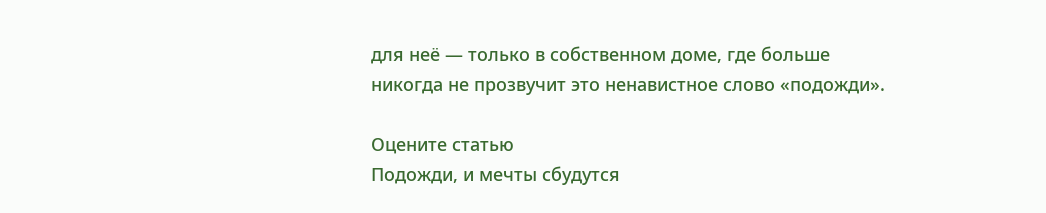для неё — только в собственном доме, где больше никогда не прозвучит это ненавистное слово «подожди».

Оцените статью
Подожди, и мечты сбудутся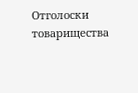Отголоски товарищества